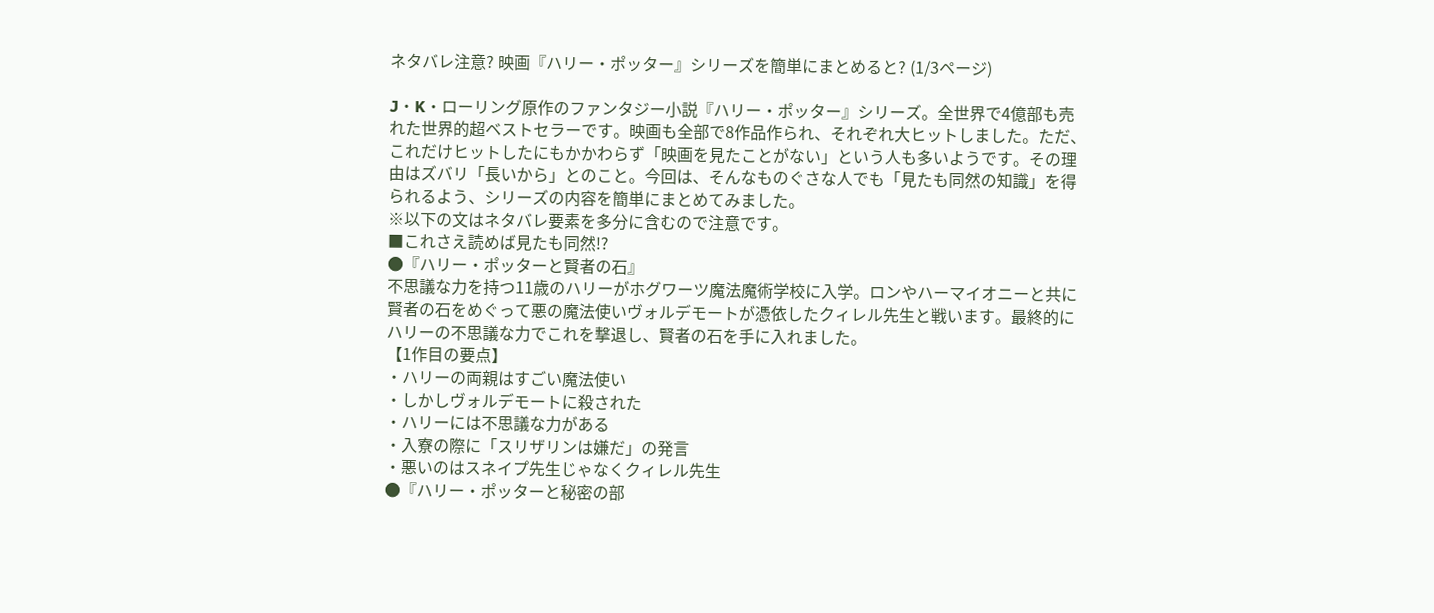ネタバレ注意? 映画『ハリー・ポッター』シリーズを簡単にまとめると? (1/3ページ)

J・K・ローリング原作のファンタジー小説『ハリー・ポッター』シリーズ。全世界で4億部も売れた世界的超ベストセラーです。映画も全部で8作品作られ、それぞれ大ヒットしました。ただ、これだけヒットしたにもかかわらず「映画を見たことがない」という人も多いようです。その理由はズバリ「長いから」とのこと。今回は、そんなものぐさな人でも「見たも同然の知識」を得られるよう、シリーズの内容を簡単にまとめてみました。
※以下の文はネタバレ要素を多分に含むので注意です。
■これさえ読めば見たも同然!?
●『ハリー・ポッターと賢者の石』
不思議な力を持つ11歳のハリーがホグワーツ魔法魔術学校に入学。ロンやハーマイオニーと共に賢者の石をめぐって悪の魔法使いヴォルデモートが憑依したクィレル先生と戦います。最終的にハリーの不思議な力でこれを撃退し、賢者の石を手に入れました。
【1作目の要点】
・ハリーの両親はすごい魔法使い
・しかしヴォルデモートに殺された
・ハリーには不思議な力がある
・入寮の際に「スリザリンは嫌だ」の発言
・悪いのはスネイプ先生じゃなくクィレル先生
●『ハリー・ポッターと秘密の部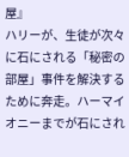屋』
ハリーが、生徒が次々に石にされる「秘密の部屋」事件を解決するために奔走。ハーマイオニーまでが石にされ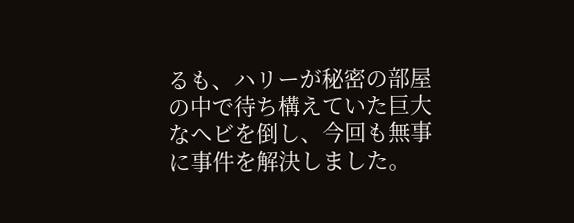るも、ハリーが秘密の部屋の中で待ち構えていた巨大なヘビを倒し、今回も無事に事件を解決しました。